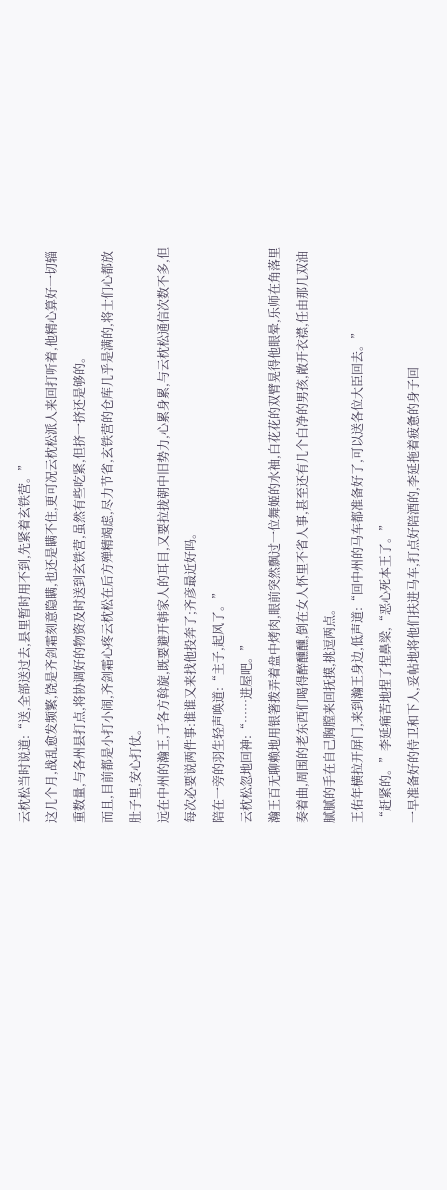云枕松当时说道:“送,全部送过去,县里暂时用不到,先紧着玄铁营。”
这几个月,战乱愈发频繁,饶是齐剑霜刻意隐瞒,也还是瞒不住,更可况云枕松派人来回打听着,他精心算好一切辎重数量,与各州县打点,将协调好的物资及时送到玄铁营,虽然有些吃紧,但挤一挤还是够的。
而且,目前都是小打小闹,齐剑霜心疼云枕松在后方殚精竭虑,尽力节省,玄铁营的仓库几乎是满的,将士们心都放肚子里,安心打仗。
远在中州的瀚王,于各方斡旋,既要避开韩家人的耳目,又要拉拢朝中旧势力,心累身累,与云枕松通信次数不多,但每次必要说两件事:谁谁又来找他投奔了;齐彦最近好吗。
陪在一旁的羽生轻声唤道:“主子,起风了。”
云枕松忽地回神:“……进屋吧。”
瀚王百无聊赖地用银箸拨弄着盘中烤肉,眼前突然飘过一位舞姬的水袖,白花花的双臂晃得他眼晕,乐师在角落里奏着曲,周围的老东西们喝得醉醺醺,倒在女人怀里不省人事,甚至还有几个白净的男孩,敞开衣襟,任由那几双油腻腻的手在自己胸膛来回抚摸,挑逗两点。
王佑年横拉开屏门,来到瀚王身边,低声道:“回中州的马车都准备好了,可以送各位大臣回去。”
“赶紧的。”李延痛苦地捏了捏鼻梁,“恶心死本王了。”
一早准备好的侍卫和下人,妥帖地将他们扶进马车,打点好陪酒的,李延拖着疲惫的身子回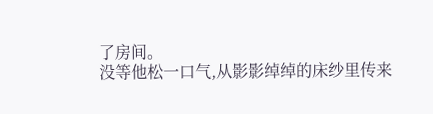了房间。
没等他松一口气,从影影绰绰的床纱里传来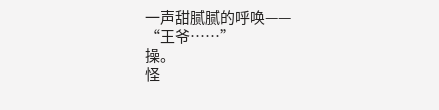一声甜腻腻的呼唤——
“王爷……”
操。
怪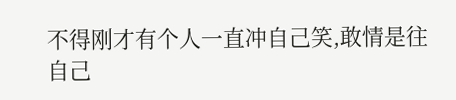不得刚才有个人一直冲自己笑,敢情是往自己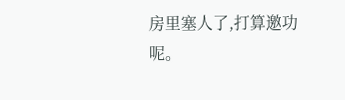房里塞人了,打算邀功呢。